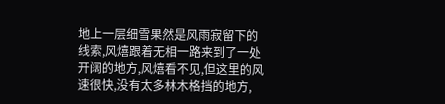地上一层细雪果然是风雨寂留下的线索,风熺跟着无相一路来到了一处开阔的地方,风熺看不见,但这里的风速很快,没有太多林木格挡的地方,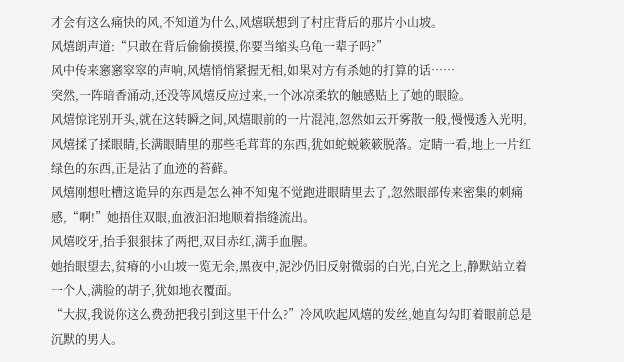才会有这么痛快的风,不知道为什么,风熺联想到了村庄背后的那片小山坡。
风熺朗声道:“只敢在背后偷偷摸摸,你要当缩头乌龟一辈子吗?”
风中传来窸窸窣窣的声响,风熺悄悄紧握无相,如果对方有杀她的打算的话……
突然,一阵暗香涌动,还没等风熺反应过来,一个冰凉柔软的触感贴上了她的眼睑。
风熺惊诧别开头,就在这转瞬之间,风熺眼前的一片混沌,忽然如云开雾散一般,慢慢透入光明,风熺揉了揉眼睛,长满眼睛里的那些毛茸茸的东西,犹如蛇蜕簌簌脱落。定睛一看,地上一片红绿色的东西,正是沾了血迹的苔藓。
风熺刚想吐槽这诡异的东西是怎么神不知鬼不觉跑进眼睛里去了,忽然眼部传来密集的刺痛感,“啊!”她捂住双眼,血液汩汩地顺着指缝流出。
风熺咬牙,抬手狠狠抹了两把,双目赤红,满手血腥。
她抬眼望去,贫瘠的小山坡一览无余,黑夜中,泥沙仍旧反射微弱的白光,白光之上,静默站立着一个人,满脸的胡子,犹如地衣覆面。
“大叔,我说你这么费劲把我引到这里干什么?”冷风吹起风熺的发丝,她直勾勾盯着眼前总是沉默的男人。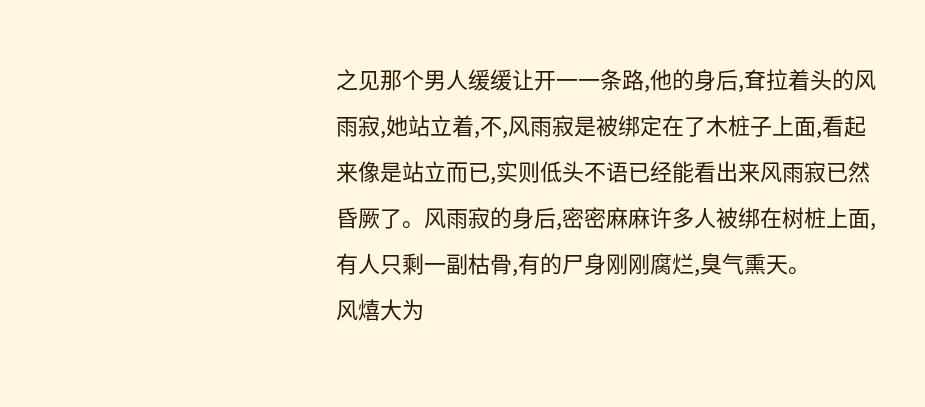之见那个男人缓缓让开一一条路,他的身后,耷拉着头的风雨寂,她站立着,不,风雨寂是被绑定在了木桩子上面,看起来像是站立而已,实则低头不语已经能看出来风雨寂已然昏厥了。风雨寂的身后,密密麻麻许多人被绑在树桩上面,有人只剩一副枯骨,有的尸身刚刚腐烂,臭气熏天。
风熺大为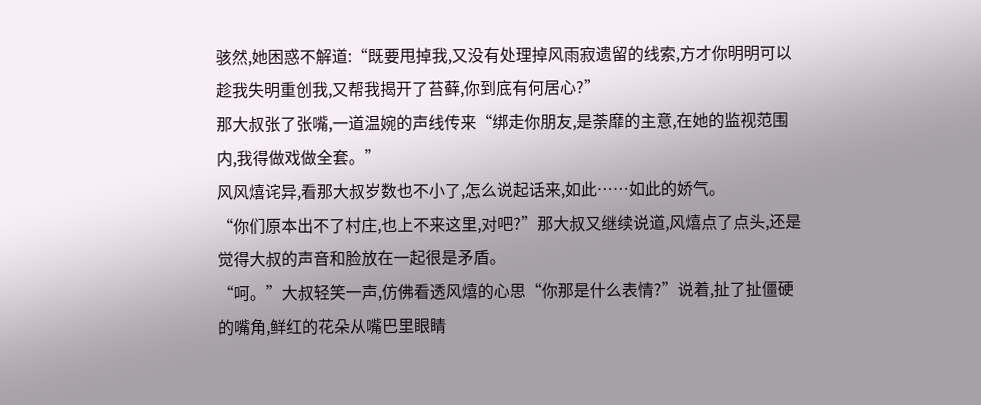骇然,她困惑不解道:“既要甩掉我,又没有处理掉风雨寂遗留的线索,方才你明明可以趁我失明重创我,又帮我揭开了苔藓,你到底有何居心?”
那大叔张了张嘴,一道温婉的声线传来“绑走你朋友,是荼靡的主意,在她的监视范围内,我得做戏做全套。”
风风熺诧异,看那大叔岁数也不小了,怎么说起话来,如此……如此的娇气。
“你们原本出不了村庄,也上不来这里,对吧?”那大叔又继续说道,风熺点了点头,还是觉得大叔的声音和脸放在一起很是矛盾。
“呵。”大叔轻笑一声,仿佛看透风熺的心思“你那是什么表情?”说着,扯了扯僵硬的嘴角,鲜红的花朵从嘴巴里眼睛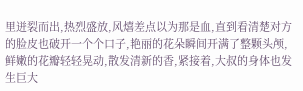里迸裂而出,热烈盛放,风熺差点以为那是血,直到看清楚对方的脸皮也破开一个个口子,艳丽的花朵瞬间开满了整颗头颅,鲜嫩的花瓣轻轻晃动,散发清新的香,紧接着,大叔的身体也发生巨大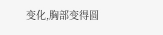变化,胸部变得圆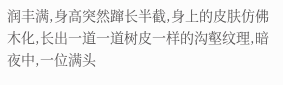润丰满,身高突然蹿长半截,身上的皮肤仿佛木化,长出一道一道树皮一样的沟壑纹理,暗夜中,一位满头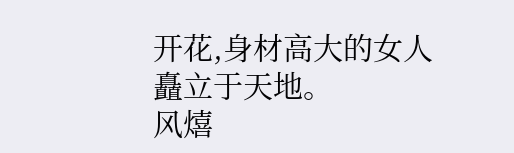开花,身材高大的女人矗立于天地。
风熺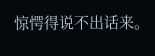惊愕得说不出话来。